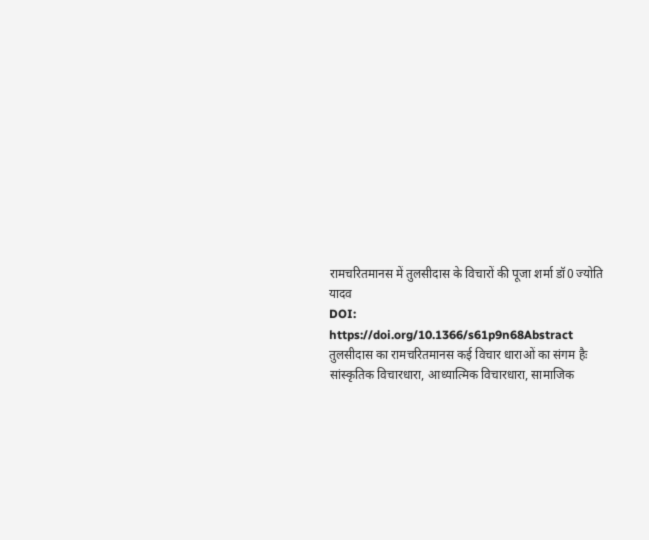रामचरितमानस में तुलसीदास के विचारों की पूजा शर्मा डॉ0 ज्योति यादव
DOI:
https://doi.org/10.1366/s61p9n68Abstract
तुलसीदास का रामचरितमानस कई विचार धाराओं का संगम हैः सांस्कृतिक विचारधारा, आध्यात्मिक विचारधारा, सामाजिक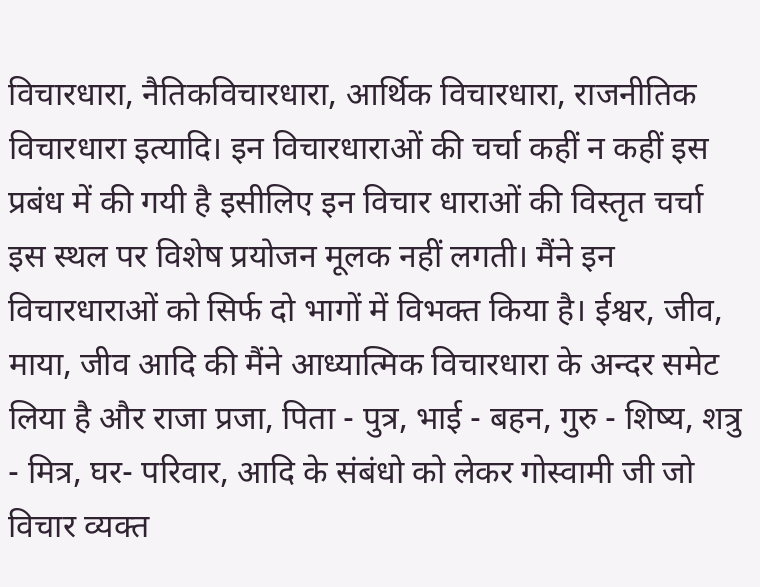विचारधारा, नैतिकविचारधारा, आर्थिक विचारधारा, राजनीतिक विचारधारा इत्यादि। इन विचारधाराओं की चर्चा कहीं न कहीं इस प्रबंध में की गयी है इसीलिए इन विचार धाराओं की विस्तृत चर्चा इस स्थल पर विशेष प्रयोजन मूलक नहीं लगती। मैंने इन विचारधाराओं को सिर्फ दो भागों में विभक्त किया है। ईश्वर, जीव, माया, जीव आदि की मैंने आध्यात्मिक विचारधारा के अन्दर समेट लिया है और राजा प्रजा, पिता - पुत्र, भाई - बहन, गुरु - शिष्य, शत्रु - मित्र, घर- परिवार, आदि के संबंधो को लेकर गोस्वामी जी जो विचार व्यक्त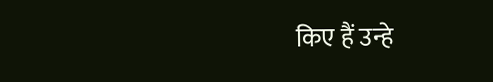किए हैं उन्हे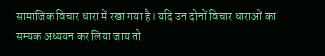सामाजिक विचार धारा में रखा गया है। यदि उन दोनों विचार धाराओं का सम्यक अध्ययन कर लिया जाय तो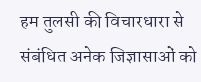हम तुलसी की विचारधारा से संबंधित अनेक जिज्ञासाओं को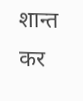शान्त कर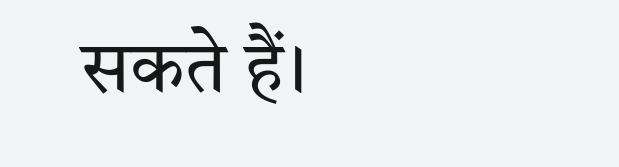सकते हैं।